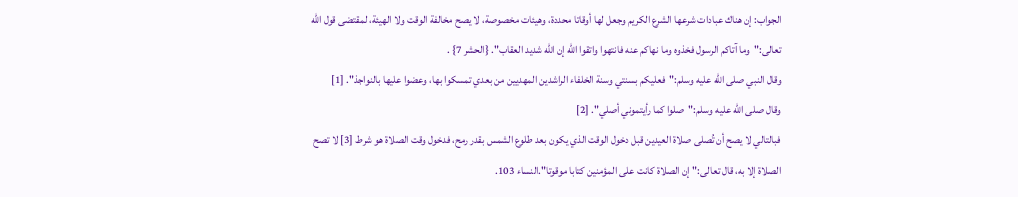الجواب: إن هناك عبادات شرعها الشرع الكريم وجعل لها أوقاتا محددة، وهيئات مخصوصة، لا يصح مخالفة الوقت ولا الهيئة، لمقتضى قول الله تعالى:"وما آتاكم الرسول فخذوه وما نهاكم عنه فانتهوا واتقوا الله إن الله شديد العقاب". {الحشر 7} .
وقال النبي صلى الله عليه وسلم:"فعليكم بسنتي وسنة الخلفاء الراشدين المهديين من بعدي تمسكوا بها، وعضوا عليها بالنواجذ". [1]
وقال صلى الله عليه وسلم:"صلوا كما رأيتموني أصلي". [2]
فبالتالي لا يصح أن تُصلى صلاة العيدين قبل دخول الوقت الذي يكون بعد طلوع الشمس بقدر رمح، فدخول وقت الصلاة هو شرط [3] لا تصح الصلاة إلا به، قال تعالى:"إن الصلاة كانت على المؤمنين كتابا موقوتا".النساء 103.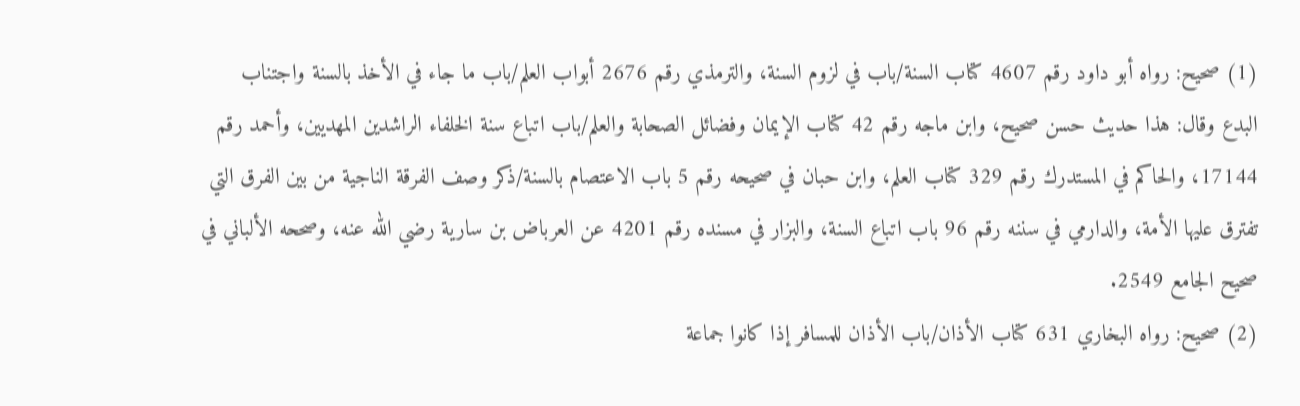(1) صحيح: رواه أبو داود رقم 4607 كتاب السنة/باب في لزوم السنة، والترمذي رقم 2676 أبواب العلم/باب ما جاء في الأخذ بالسنة واجتناب البدع وقال: هذا حديث حسن صحيح، وابن ماجه رقم 42 كتاب الإيمان وفضائل الصحابة والعلم/باب اتباع سنة الخلفاء الراشدين المهديين، وأحمد رقم 17144، والحاكم في المستدرك رقم 329 كتاب العلم، وابن حبان في صحيحه رقم 5 باب الاعتصام بالسنة/ذكر وصف الفرقة الناجية من بين الفرق التي تفترق عليها الأمة، والدارمي في سننه رقم 96 باب اتباع السنة، والبزار في مسنده رقم 4201 عن العرباض بن سارية رضي الله عنه، وصححه الألباني في صحيح الجامع 2549.
(2) صحيح: رواه البخاري 631 كتاب الأذان/باب الأذان للمسافر إذا كانوا جماعة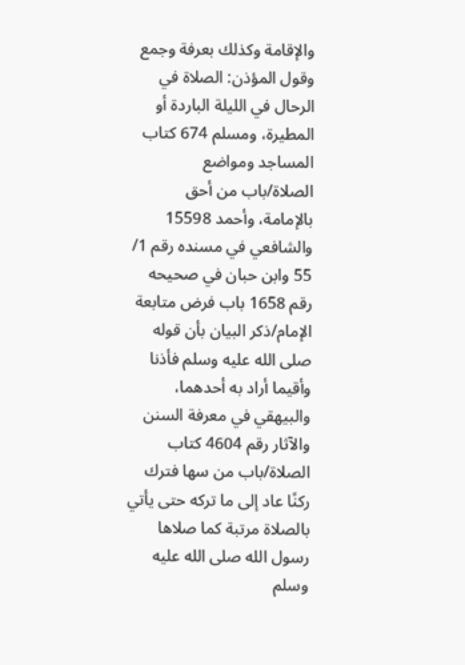والإقامة وكذلك بعرفة وجمع وقول المؤذن: الصلاة في الرحال في الليلة الباردة أو المطيرة، ومسلم 674 كتاب المساجد ومواضع الصلاة/باب من أحق بالإمامة، وأحمد 15598 والشافعي في مسنده رقم 1/ 55 وابن حبان في صحيحه رقم 1658 باب فرض متابعة الإمام/ذكر البيان بأن قوله صلى الله عليه وسلم فأذنا وأقيما أراد به أحدهما، والبيهقي في معرفة السنن والآثار رقم 4604 كتاب الصلاة/باب من سها فترك ركنًا عاد إلى ما تركه حتى يأتي بالصلاة مرتبة كما صلاها رسول الله صلى الله عليه وسلم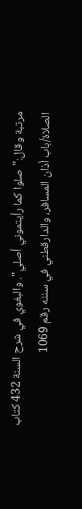مرتبة وقال:"صلوا كما رأيتموني أصلي". والبغوي في شرح السنة 432 كتاب الصلاة/باب أذان المسافر، والدارقطني في سننه رقم 1069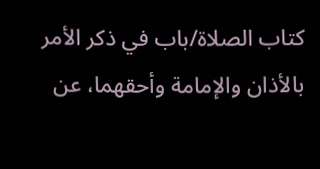كتاب الصلاة/باب في ذكر الأمر بالأذان والإمامة وأحقهما، عن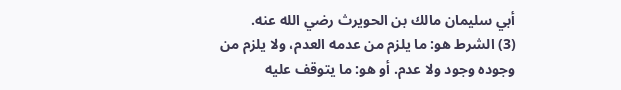أبي سليمان مالك بن الحويرث رضي الله عنه.
(3) الشرط هو: ما يلزم من عدمه العدم، ولا يلزم من وجوده وجود ولا عدم. أو هو: ما يتوقف عليه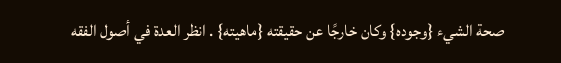صحة الشيء {وجوده} وكان خارجًا عن حقيقته {ماهيته} . انظر العدة في أصول الفقه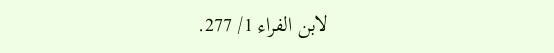لابن الفراء 1/ 277.